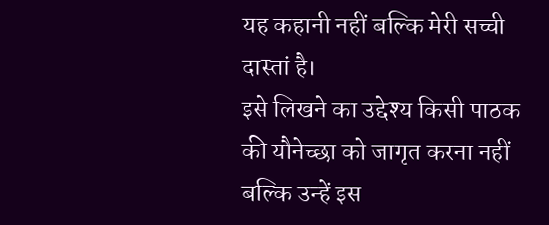यह कहानी नहीं बल्कि मेरी सच्ची दास्तां है।
इसे लिखने का उद्देश्य किसी पाठक की यौनेच्छा को जागृत करना नहीं बल्कि उन्हें इस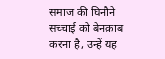समाज की घिनौने सच्चाई को बेनक़ाब करना है, उन्हें यह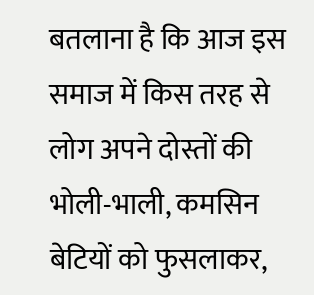बतलाना है कि आज इस समाज में किस तरह से लोग अपने दोस्तों की भोली-भाली, कमसिन बेटियों को फुसलाकर,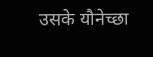उसके यौनेच्छा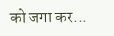को जगा कर...